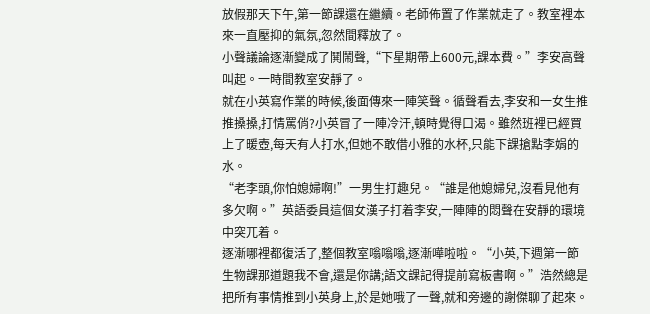放假那天下午,第一節課還在繼續。老師佈置了作業就走了。教室裡本來一直壓抑的氣氛,忽然間釋放了。
小聲議論逐漸變成了鬨鬧聲,“下星期帶上600元,課本費。”李安高聲叫起。一時間教室安靜了。
就在小英寫作業的時候,後面傳來一陣笑聲。循聲看去,李安和一女生推推搡搡,打情罵俏?小英冒了一陣冷汗,頓時覺得口渴。雖然班裡已經買上了暖壺,每天有人打水,但她不敢借小雅的水杯,只能下課搶點李娟的水。
“老李頭,你怕媳婦啊!”一男生打趣兒。“誰是他媳婦兒,沒看見他有多欠啊。”英語委員這個女漢子打着李安,一陣陣的悶聲在安靜的環境中突兀着。
逐漸哪裡都復活了,整個教室嗡嗡嗡,逐漸嘩啦啦。“小英,下週第一節生物課那道題我不會,還是你講;語文課記得提前寫板書啊。”浩然總是把所有事情推到小英身上,於是她哦了一聲,就和旁邊的謝傑聊了起來。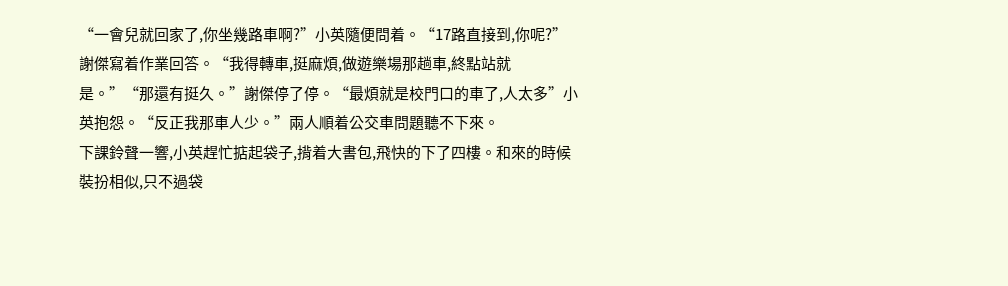“一會兒就回家了,你坐幾路車啊?”小英隨便問着。“17路直接到,你呢?”謝傑寫着作業回答。“我得轉車,挺麻煩,做遊樂場那趟車,終點站就是。”“那還有挺久。”謝傑停了停。“最煩就是校門口的車了,人太多”小英抱怨。“反正我那車人少。”兩人順着公交車問題聽不下來。
下課鈴聲一響,小英趕忙掂起袋子,揹着大書包,飛快的下了四樓。和來的時候裝扮相似,只不過袋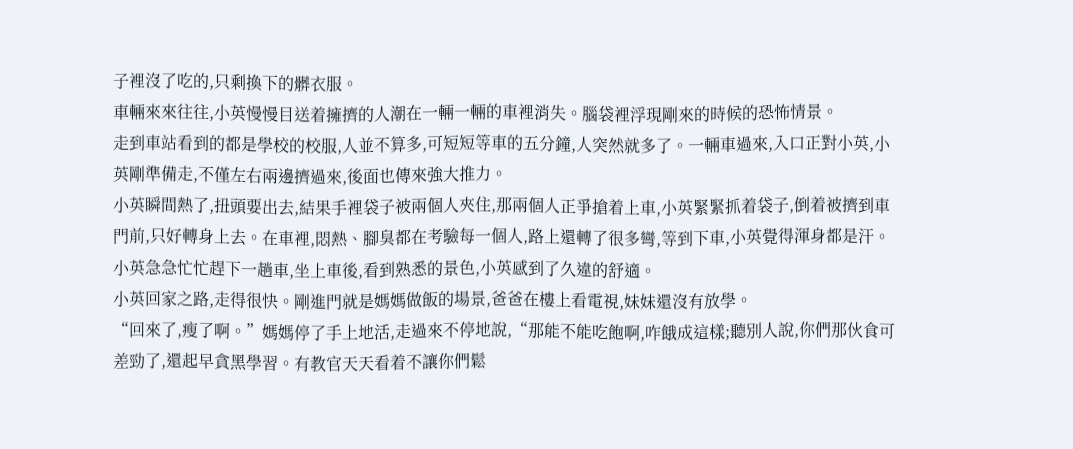子裡沒了吃的,只剩換下的髒衣服。
車輛來來往往,小英慢慢目送着擁擠的人潮在一輛一輛的車裡消失。腦袋裡浮現剛來的時候的恐怖情景。
走到車站看到的都是學校的校服,人並不算多,可短短等車的五分鐘,人突然就多了。一輛車過來,入口正對小英,小英剛準備走,不僅左右兩邊擠過來,後面也傳來強大推力。
小英瞬間熱了,扭頭要出去,結果手裡袋子被兩個人夾住,那兩個人正爭搶着上車,小英緊緊抓着袋子,倒着被擠到車門前,只好轉身上去。在車裡,悶熱、腳臭都在考驗每一個人,路上還轉了很多彎,等到下車,小英覺得渾身都是汗。
小英急急忙忙趕下一趟車,坐上車後,看到熟悉的景色,小英感到了久違的舒適。
小英回家之路,走得很快。剛進門就是媽媽做飯的場景,爸爸在樓上看電視,妹妹還沒有放學。
“回來了,瘦了啊。”媽媽停了手上地活,走過來不停地說,“那能不能吃飽啊,咋餓成這樣;聽別人說,你們那伙食可差勁了,還起早貪黑學習。有教官天天看着不讓你們鬆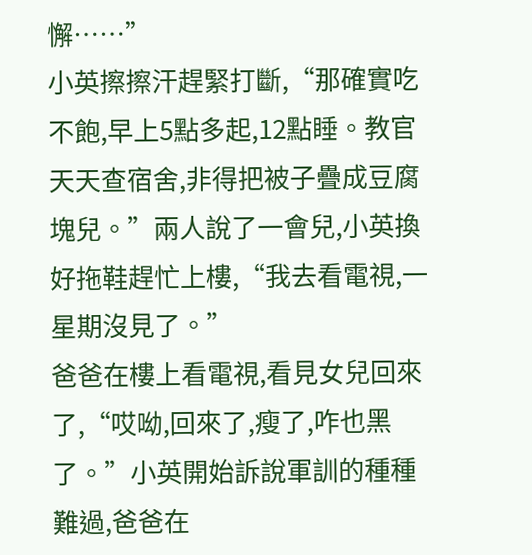懈……”
小英擦擦汗趕緊打斷,“那確實吃不飽,早上5點多起,12點睡。教官天天查宿舍,非得把被子疊成豆腐塊兒。”兩人說了一會兒,小英換好拖鞋趕忙上樓,“我去看電視,一星期沒見了。”
爸爸在樓上看電視,看見女兒回來了,“哎呦,回來了,瘦了,咋也黑了。”小英開始訴說軍訓的種種難過,爸爸在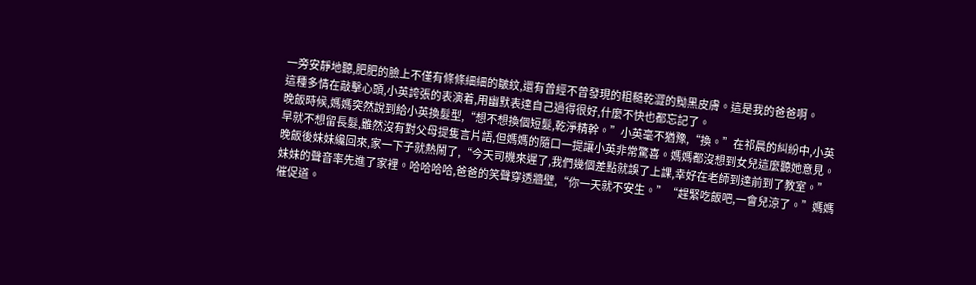一旁安靜地聽,肥肥的臉上不僅有條條細細的皺紋,還有曾經不曾發現的粗糙乾澀的黝黑皮膚。這是我的爸爸啊。
這種多情在敲擊心頭,小英誇張的表演着,用幽默表達自己過得很好,什麼不快也都忘記了。
晚飯時候,媽媽突然說到給小英換髮型,“想不想換個短髮,乾淨精幹。”小英毫不猶豫,“換。”在祁晨的糾紛中,小英早就不想留長髮,雖然沒有對父母提隻言片語,但媽媽的隨口一提讓小英非常驚喜。媽媽都沒想到女兒這麼聽她意見。
晚飯後妹妹纔回來,家一下子就熱鬧了,“今天司機來遲了,我們幾個差點就誤了上課,幸好在老師到達前到了教室。”妹妹的聲音率先進了家裡。哈哈哈哈,爸爸的笑聲穿透牆壁,“你一天就不安生。”“趕緊吃飯吧,一會兒涼了。”媽媽催促道。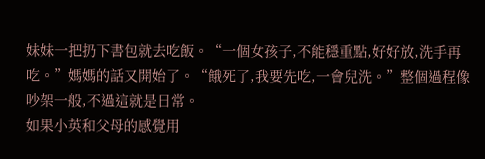妹妹一把扔下書包就去吃飯。“一個女孩子,不能穩重點,好好放,洗手再吃。”媽媽的話又開始了。“餓死了,我要先吃,一會兒洗。”整個過程像吵架一般,不過這就是日常。
如果小英和父母的感覺用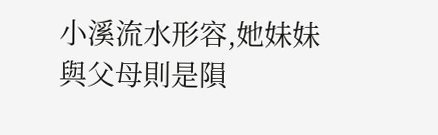小溪流水形容,她妹妹與父母則是隕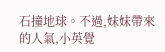石撞地球。不過,妹妹帶來的人氣,小英覺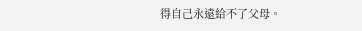得自己永遠給不了父母。